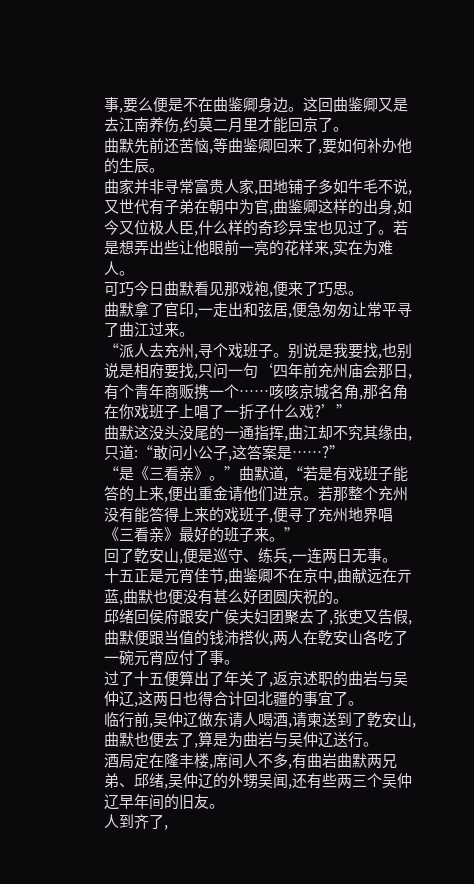事,要么便是不在曲鉴卿身边。这回曲鉴卿又是去江南养伤,约莫二月里才能回京了。
曲默先前还苦恼,等曲鉴卿回来了,要如何补办他的生辰。
曲家并非寻常富贵人家,田地铺子多如牛毛不说,又世代有子弟在朝中为官,曲鉴卿这样的出身,如今又位极人臣,什么样的奇珍异宝也见过了。若是想弄出些让他眼前一亮的花样来,实在为难人。
可巧今日曲默看见那戏袍,便来了巧思。
曲默拿了官印,一走出和弦居,便急匆匆让常平寻了曲江过来。
“派人去充州,寻个戏班子。别说是我要找,也别说是相府要找,只问一句‘四年前充州庙会那日,有个青年商贩携一个……咳咳京城名角,那名角在你戏班子上唱了一折子什么戏?’”
曲默这没头没尾的一通指挥,曲江却不究其缘由,只道:“敢问小公子,这答案是……?”
“是《三看亲》。”曲默道,“若是有戏班子能答的上来,便出重金请他们进京。若那整个充州没有能答得上来的戏班子,便寻了充州地界唱《三看亲》最好的班子来。”
回了亁安山,便是巡守、练兵,一连两日无事。
十五正是元宵佳节,曲鉴卿不在京中,曲献远在亓蓝,曲默也便没有甚么好团圆庆祝的。
邱绪回侯府跟安广侯夫妇团聚去了,张吏又告假,曲默便跟当值的钱沛搭伙,两人在亁安山各吃了一碗元宵应付了事。
过了十五便算出了年关了,返京述职的曲岩与吴仲辽,这两日也得合计回北疆的事宜了。
临行前,吴仲辽做东请人喝酒,请柬送到了亁安山,曲默也便去了,算是为曲岩与吴仲辽送行。
酒局定在隆丰楼,席间人不多,有曲岩曲默两兄弟、邱绪,吴仲辽的外甥吴闻,还有些两三个吴仲辽早年间的旧友。
人到齐了,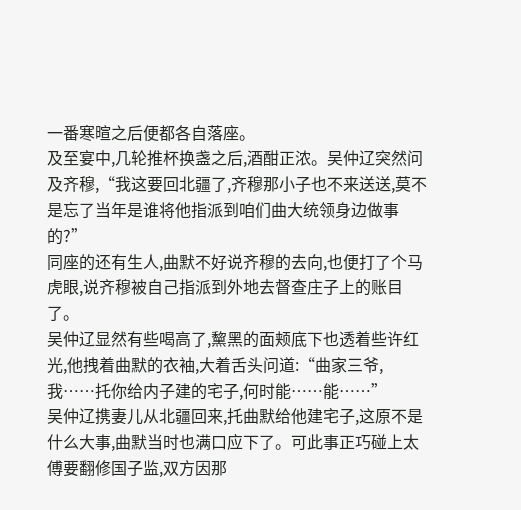一番寒暄之后便都各自落座。
及至宴中,几轮推杯换盏之后,酒酣正浓。吴仲辽突然问及齐穆,“我这要回北疆了,齐穆那小子也不来送送,莫不是忘了当年是谁将他指派到咱们曲大统领身边做事的?”
同座的还有生人,曲默不好说齐穆的去向,也便打了个马虎眼,说齐穆被自己指派到外地去督查庄子上的账目了。
吴仲辽显然有些喝高了,黧黑的面颊底下也透着些许红光,他拽着曲默的衣袖,大着舌头问道:“曲家三爷,我……托你给内子建的宅子,何时能……能……”
吴仲辽携妻儿从北疆回来,托曲默给他建宅子,这原不是什么大事,曲默当时也满口应下了。可此事正巧碰上太傅要翻修国子监,双方因那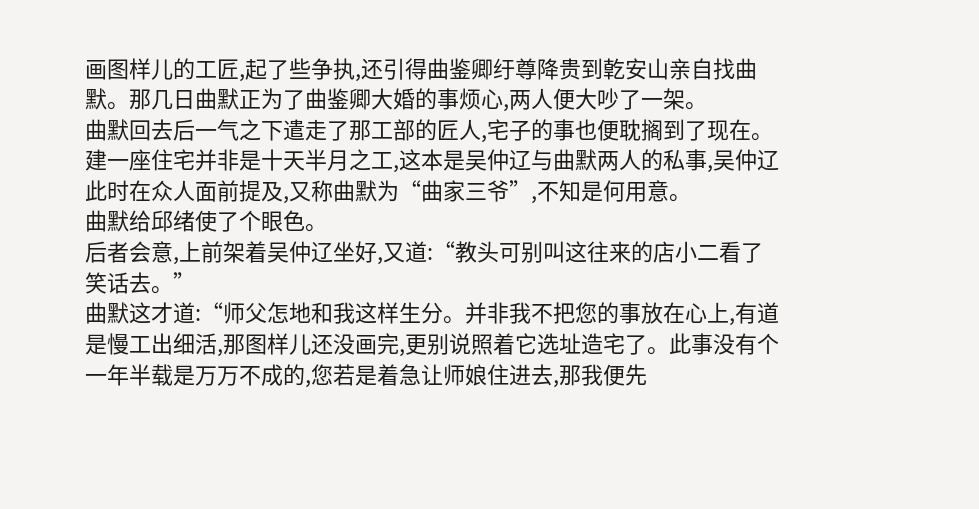画图样儿的工匠,起了些争执,还引得曲鉴卿纡尊降贵到亁安山亲自找曲默。那几日曲默正为了曲鉴卿大婚的事烦心,两人便大吵了一架。
曲默回去后一气之下遣走了那工部的匠人,宅子的事也便耽搁到了现在。
建一座住宅并非是十天半月之工,这本是吴仲辽与曲默两人的私事,吴仲辽此时在众人面前提及,又称曲默为“曲家三爷”,不知是何用意。
曲默给邱绪使了个眼色。
后者会意,上前架着吴仲辽坐好,又道:“教头可别叫这往来的店小二看了笑话去。”
曲默这才道:“师父怎地和我这样生分。并非我不把您的事放在心上,有道是慢工出细活,那图样儿还没画完,更别说照着它选址造宅了。此事没有个一年半载是万万不成的,您若是着急让师娘住进去,那我便先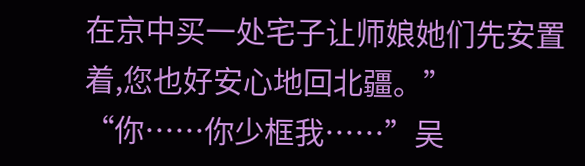在京中买一处宅子让师娘她们先安置着,您也好安心地回北疆。”
“你……你少框我……”吴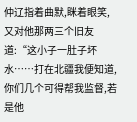仲辽指着曲默,眯着眼笑,又对他那两三个旧友道:“这小子一肚子坏水……打在北疆我便知道,你们几个可得帮我监督,若是他